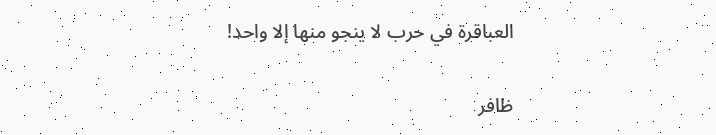العباقرة في حرب لا ينجو منها إلا واحد!

ظافر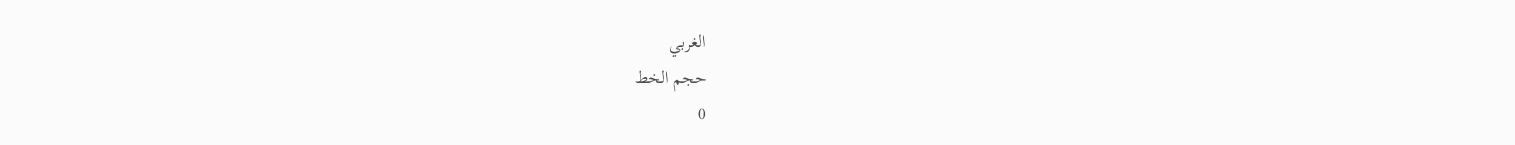الغربي
حجم الخط
0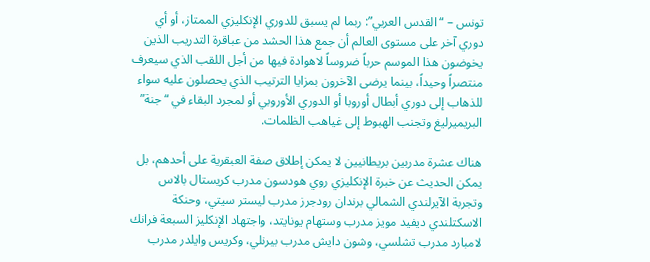تونس – “القدس العربي”: ربما لم يسبق للدوري الإنكليزي الممتاز، أو أي دوري آخر على مستوى العالم أن جمع هذا الحشد من عباقرة التدريب الذين يخوضون هذا الموسم حرباً ضروساً لاهوادة فيها من أجل اللقب الذي سيعرف منتصراً وحيداً، بينما يرضى الآخرون بمزايا الترتيب الذي يحصلون عليه سواء للذهاب إلى دوري أبطال أوروبا أو الدوري الأوروبي أو لمجرد البقاء في “جنة” البريميرليغ وتجنب الهبوط إلى غياهب الظلمات.

هناك عشرة مدربين بريطانيين لا يمكن إطلاق صفة العبقرية على أحدهم، بل يمكن الحديث عن خبرة الإنكليزي روي هودسون مدرب كريستال بالاس وتجربة الآيرلندي الشمالي برندان رودجرز مدرب ليستر سيتي، وحنكة الاسكتلندي ديفيد مويز مدرب وستهام يونايتد، واجتهاد الإنكليز السبعة فرانك لامبارد مدرب تشلسي، وشون دايش مدرب بيرنلي، وكريس وايلدر مدرب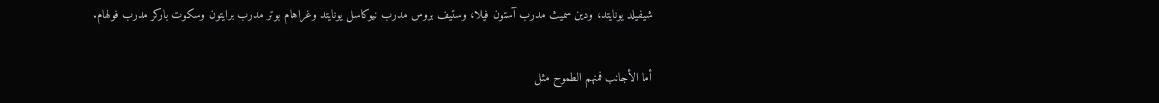شيفيلد يونايتد، ودين سميث مدرب آستون فيلا، وستيف بروس مدرب نيوكاسل يونايتد وغراهام بوتر مدرب برايتون وسكوت باركر مدرب فولهام.

أما الأجانب فمنهم الطموح مثل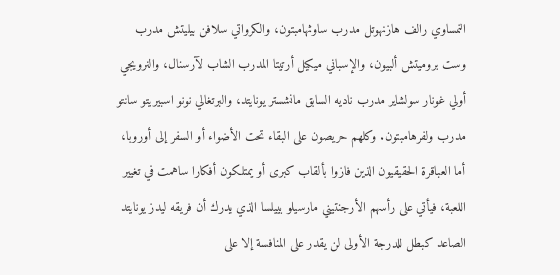النمساوي رالف هازنهوتل مدرب ساوثهامبتون، والكرواتي سلافن بيليتش مدرب وست بروميتش ألبيون، والإسباني ميكيل أرتيتا المدرب الشاب لآرسنال، والنرويجي أولي غونار سولشاير مدرب ناديه السابق مانشستر يونايتد، والبرتغالي نونو اسبيريتو سانتو مدرب ولفرهامبتون. وكلهم حريصون على البقاء تحت الأضواء أو السفر إلى أوروبا، أما العباقرة الحقيقيون الذين فازوا بألقاب كبرى أو يمتلكون أفكارا ساهمت في تغيير اللعبة، فيأتي على رأسهم الأرجنتيني مارسيلو بييلسا الذي يدرك أن فريقه ليدز يونايتد الصاعد كبطل للدرجة الأولى لن يقدر على المنافسة إلا على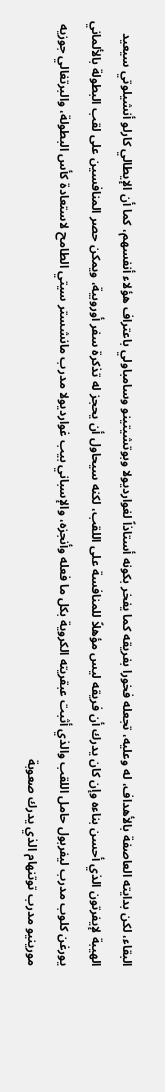البقاء، لكن بدايته العاصفة بالأهداف، له وعليه، تجعله فخورا بفريقه كما يفخر بكونه أستاذاً لغوارديولا وبوتشيتينو وسامباولي باعتراف هؤلاء أنفسهم، كما أن الإيطالي كارلو أنشيلوتي سيعيد الهيبة لإيفرتون الذي أحسن بناءه وإن كان يدرك أن فريقه ليس مؤهلاً للمنافسة على اللقب، لكنه سيحاول أن يحجز له تذكرة سفر أوروبية، ويمكن حصر المنافسين على لقب البطولة بالألماني يورغن كلوب مدرب ليفربول حامل اللقب والذي أثبت عبقريته الكروية بكل ما فعله وأنجزه، والإسباني بيب غوارديولا مدرب مانشستر سيتي الطامح لاستعادة كأس البطولة، والبرتغالي جوزيه مورينيو مدرب توتنهام الذي يدرك صعوبة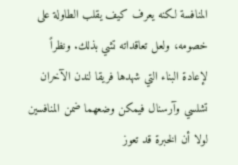المنافسة لكنه يعرف كيف يقلب الطاولة على خصومه، ولعل تعاقداته تشي بذلك. ونظراً لإعادة البناء التي شهدها فريقا لندن الآخران تشلسي وآرسنال فيمكن وضعهما ضمن المنافسين لولا أن الخبرة قد تعوز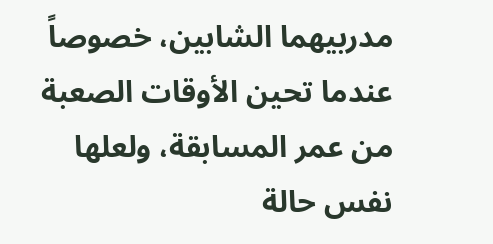مدربيهما الشابين، خصوصاً عندما تحين الأوقات الصعبة من عمر المسابقة، ولعلها نفس حالة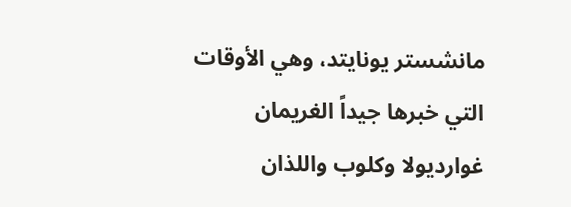مانشستر يونايتد، وهي الأوقات التي خبرها جيداً الغريمان غوارديولا وكلوب واللذان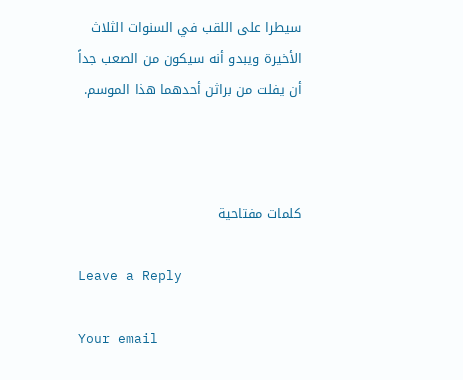سيطرا على اللقب في السنوات الثلاث الأخيرة ويبدو أنه سيكون من الصعب جداً أن يفلت من براثن أحدهما هذا الموسم.



كلمات مفتاحية

Leave a Reply

Your email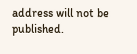address will not be published.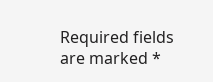Required fields are marked *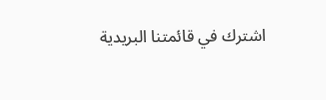اشترك في قائمتنا البريدية